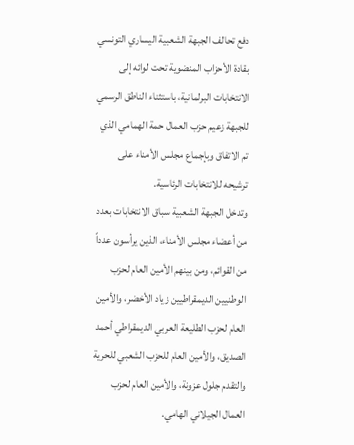دفع تحالف الجبهة الشعبية اليساري التونسي بقادة الأحزاب المنضوية تحت لوائه إلى الانتخابات البرلمانية، باستثناء الناطق الرسمي للجبهة زعيم حزب العمال حمة الهمامي الذي تم الاتفاق وبإجماع مجلس الأمناء على ترشيحه للانتخابات الرئاسية.
وتدخل الجبهة الشعبية سباق الانتخابات بعدد من أعضاء مجلس الأمناء، الذين يرأسون عدداً من القوائم، ومن بينهم الأمين العام لحزب الوطنيين الديمقراطيين زياد الأخضر، والأمين العام لحزب الطليعة العربي الديمقراطي أحمد الصديق، والأمين العام للحزب الشعبي للحرية والتقدم جلول عزونة، والأمين العام لحزب العمال الجيلاني الهامي.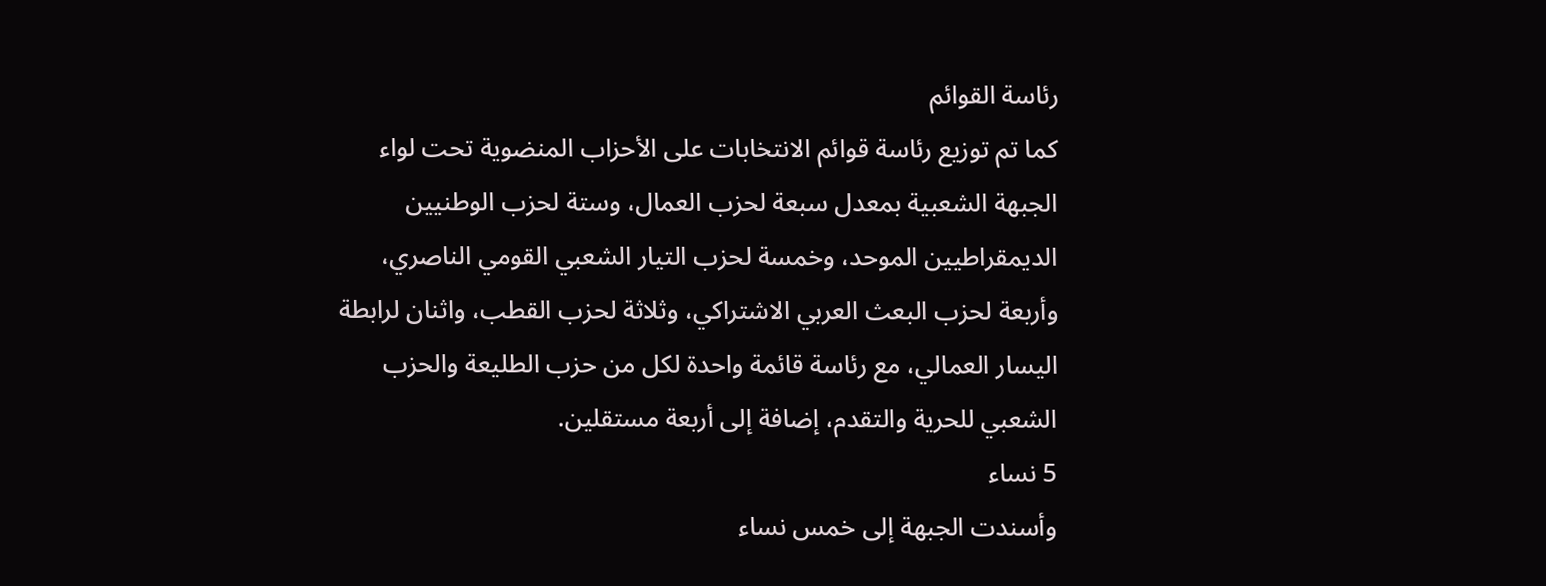رئاسة القوائم
كما تم توزيع رئاسة قوائم الانتخابات على الأحزاب المنضوية تحت لواء الجبهة الشعبية بمعدل سبعة لحزب العمال، وستة لحزب الوطنيين الديمقراطيين الموحد، وخمسة لحزب التيار الشعبي القومي الناصري، وأربعة لحزب البعث العربي الاشتراكي، وثلاثة لحزب القطب، واثنان لرابطة اليسار العمالي، مع رئاسة قائمة واحدة لكل من حزب الطليعة والحزب الشعبي للحرية والتقدم، إضافة إلى أربعة مستقلين.
5 نساء
وأسندت الجبهة إلى خمس نساء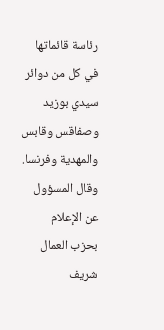رئاسة قائماتها في كل من دوائر سيدي بوزيد وصفاقس وقابس والمهدية وفرنسا.
وقال المسؤول عن الإعلام بحزب العمال شريف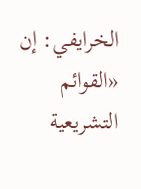الخرايفي: إن «القوائم التشريعية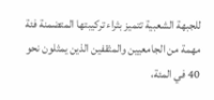للجبهة الشعبية تتميز بثراء تركيبتها المتضمنة فئة مهمة من الجامعيين والمثقفين الذين يمثلون نحو 40 في المئة،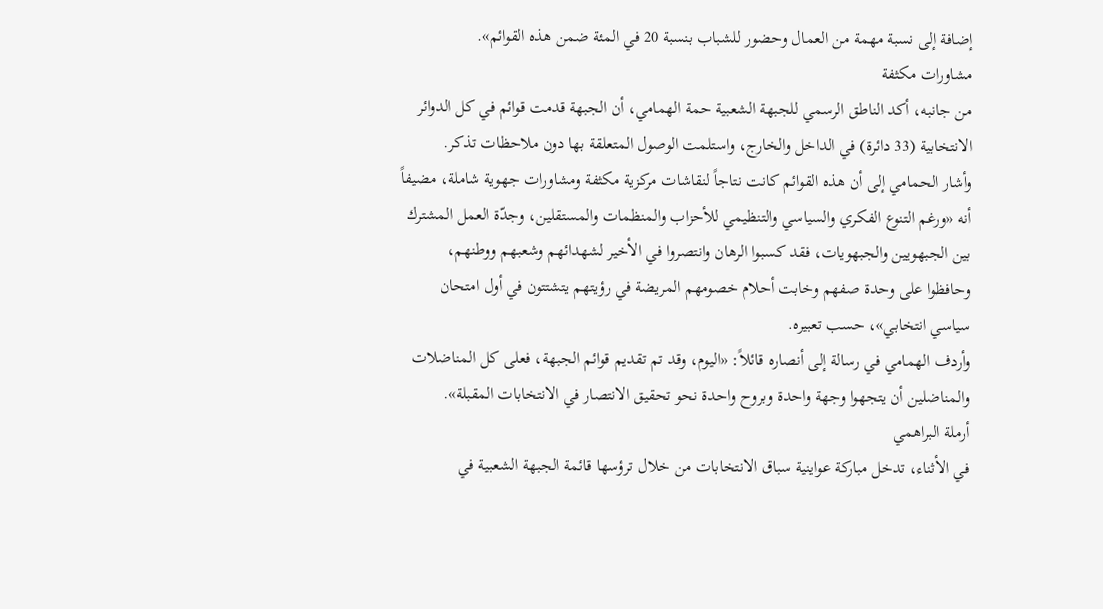إضافة إلى نسبة مهمة من العمال وحضور للشباب بنسبة 20 في المئة ضمن هذه القوائم».
مشاورات مكثفة
من جانبه، أكد الناطق الرسمي للجبهة الشعبية حمة الهمامي، أن الجبهة قدمت قوائم في كل الدوائر الانتخابية (33 دائرة) في الداخل والخارج، واستلمت الوصول المتعلقة بها دون ملاحظات تذكر.
وأشار الحمامي إلى أن هذه القوائم كانت نتاجاً لنقاشات مركزية مكثفة ومشاورات جهوية شاملة، مضيفاً أنه «ورغم التنوع الفكري والسياسي والتنظيمي للأحزاب والمنظمات والمستقلين، وجدّة العمل المشترك بين الجبهويين والجبهويات، فقد كسبوا الرهان وانتصروا في الأخير لشهدائهم وشعبهم ووطنهم، وحافظوا على وحدة صفهم وخابت أحلام خصومهم المريضة في رؤيتهم يتشتتون في أول امتحان سياسي انتخابي»، حسب تعبيره.
وأردف الهمامي في رسالة إلى أنصاره قائلاً: «اليوم، وقد تم تقديم قوائم الجبهة، فعلى كل المناضلات والمناضلين أن يتجهوا وجهة واحدة وبروح واحدة نحو تحقيق الانتصار في الانتخابات المقبلة».
أرملة البراهمي
في الأثناء، تدخل مباركة عواينية سباق الانتخابات من خلال ترؤسها قائمة الجبهة الشعبية في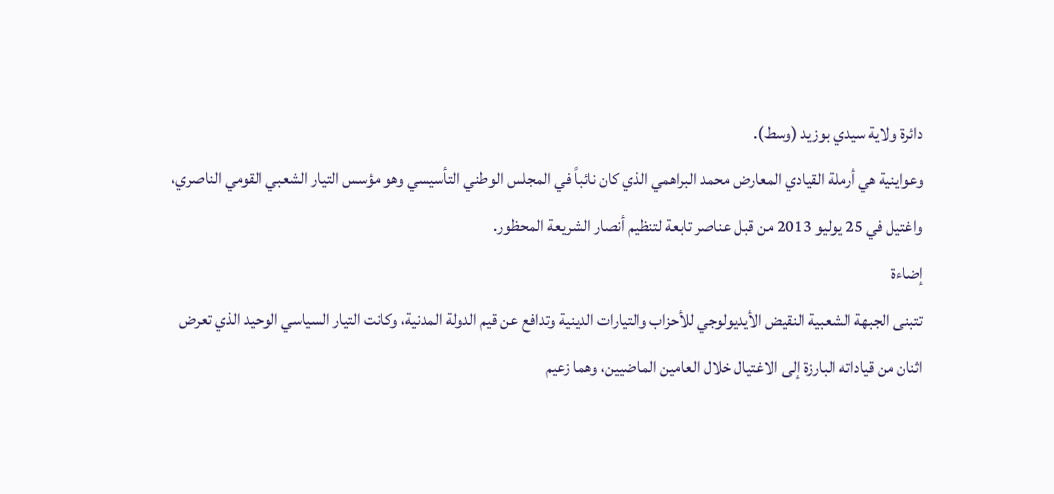دائرة ولاية سيدي بوزيد (وسط).
وعواينية هي أرملة القيادي المعارض محمد البراهمي الذي كان نائباً في المجلس الوطني التأسيسي وهو مؤسس التيار الشعبي القومي الناصري، واغتيل في 25 يوليو 2013 من قبل عناصر تابعة لتنظيم أنصار الشريعة المحظور.
إضاءة
تتبنى الجبهة الشعبية النقيض الأيديولوجي للأحزاب والتيارات الدينية وتدافع عن قيم الدولة المدنية، وكانت التيار السياسي الوحيد الذي تعرض اثنان من قياداته البارزة إلى الاغتيال خلال العامين الماضيين، وهما زعيم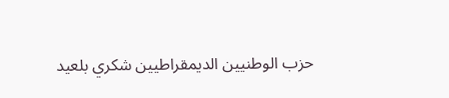حزب الوطنيين الديمقراطيين شكري بلعيد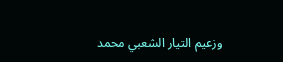وزعيم التيار الشعبي محمد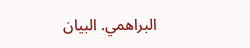البراهمي. البيان